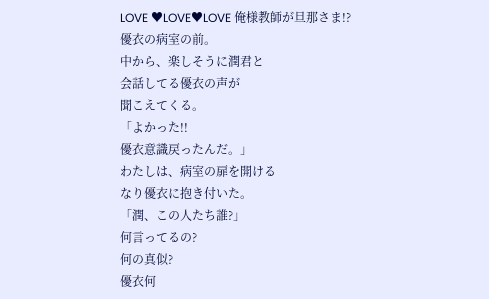LOVE ♥LOVE♥LOVE 俺様教師が旦那さま!?
優衣の病室の前。
中から、楽しそうに潤君と
会話してる優衣の声が
聞こえてくる。
「よかった!!
優衣意識戻ったんだ。」
わたしは、病室の扉を開ける
なり優衣に抱き付いた。
「潤、この人たち誰?」
何言ってるの?
何の真似?
優衣何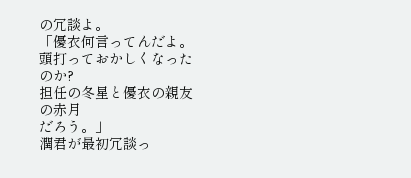の冗談よ。
「優衣何言ってんだよ。
頭打っておかしくなったのか?
担任の冬星と優衣の親友の赤月
だろう。」
潤君が最初冗談っ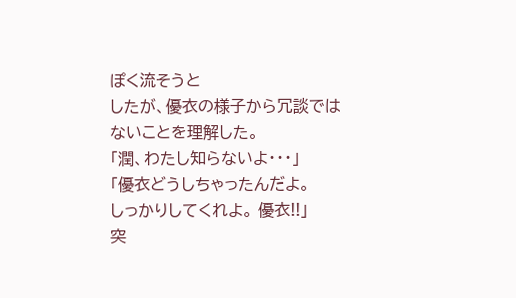ぽく流そうと
したが、優衣の様子から冗談では
ないことを理解した。
「潤、わたし知らないよ・・・」
「優衣どうしちゃったんだよ。
しっかりしてくれよ。 優衣!!」
突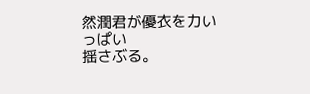然潤君が優衣を力いっぱい
揺さぶる。